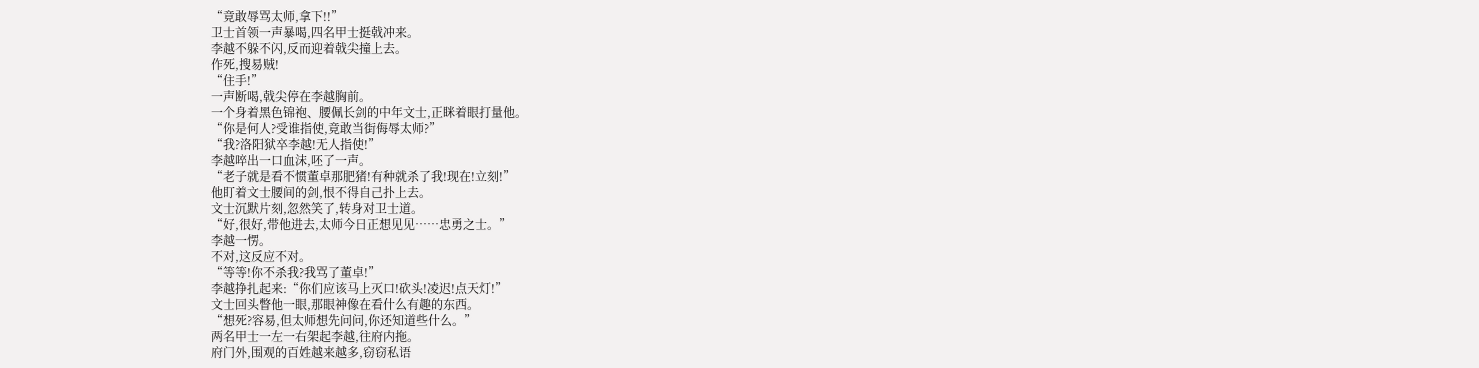“竟敢辱骂太师,拿下!!”
卫士首领一声暴喝,四名甲士挺戟冲来。
李越不躲不闪,反而迎着戟尖撞上去。
作死,搜易贼!
“住手!”
一声断喝,戟尖停在李越胸前。
一个身着黑色锦袍、腰佩长剑的中年文士,正眯着眼打量他。
“你是何人?受谁指使,竟敢当街侮辱太师?”
“我?洛阳狱卒李越!无人指使!”
李越啐出一口血沫,呸了一声。
“老子就是看不惯董卓那肥猪!有种就杀了我!现在!立刻!”
他盯着文士腰间的剑,恨不得自己扑上去。
文士沉默片刻,忽然笑了,转身对卫士道。
“好,很好,带他进去,太师今日正想见见……忠勇之士。”
李越一愣。
不对,这反应不对。
“等等!你不杀我?我骂了董卓!”
李越挣扎起来:“你们应该马上灭口!砍头!凌迟!点天灯!”
文士回头瞥他一眼,那眼神像在看什么有趣的东西。
“想死?容易,但太师想先问问,你还知道些什么。”
两名甲士一左一右架起李越,往府内拖。
府门外,围观的百姓越来越多,窃窃私语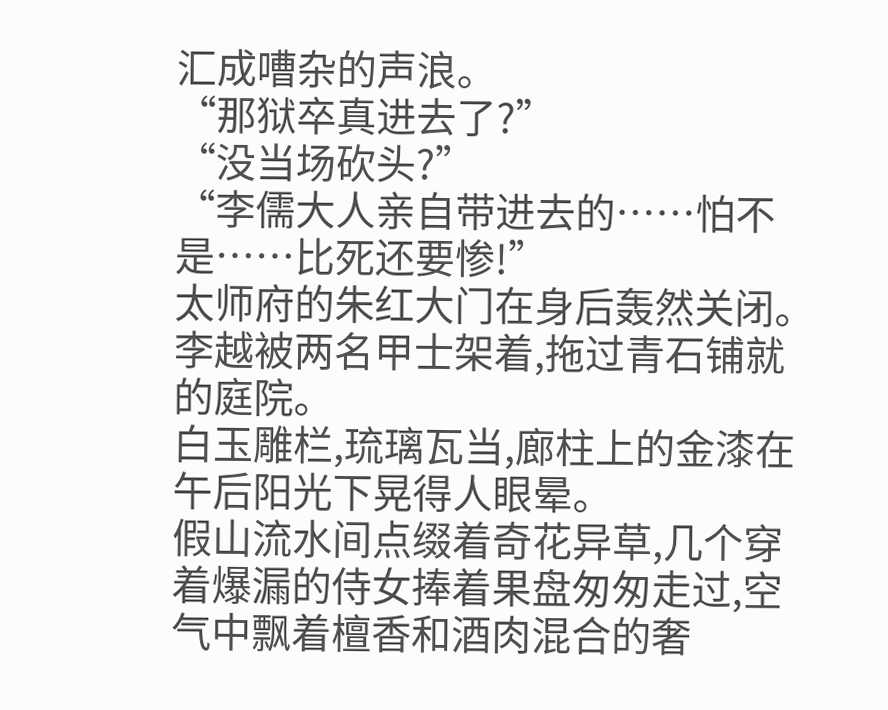汇成嘈杂的声浪。
“那狱卒真进去了?”
“没当场砍头?”
“李儒大人亲自带进去的……怕不是……比死还要惨!”
太师府的朱红大门在身后轰然关闭。
李越被两名甲士架着,拖过青石铺就的庭院。
白玉雕栏,琉璃瓦当,廊柱上的金漆在午后阳光下晃得人眼晕。
假山流水间点缀着奇花异草,几个穿着爆漏的侍女捧着果盘匆匆走过,空气中飘着檀香和酒肉混合的奢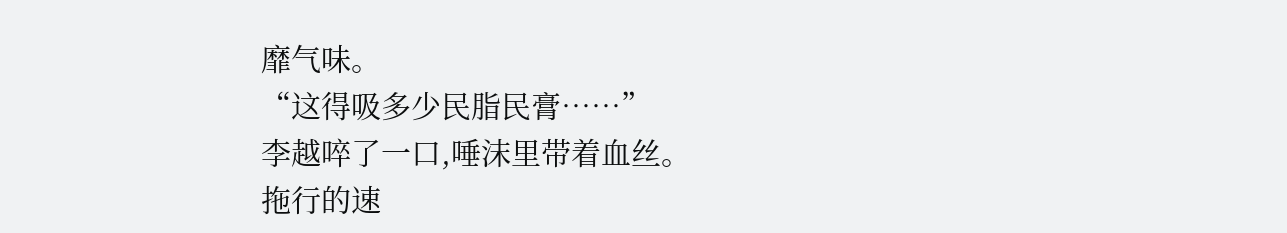靡气味。
“这得吸多少民脂民膏……”
李越啐了一口,唾沫里带着血丝。
拖行的速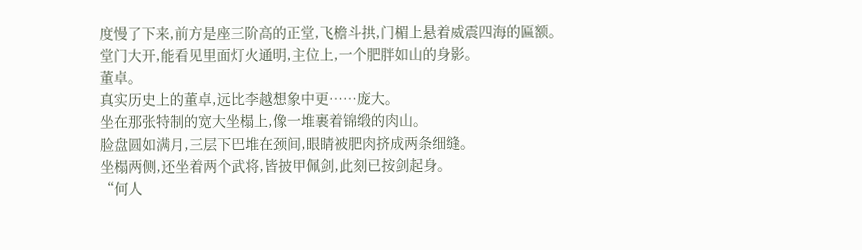度慢了下来,前方是座三阶高的正堂,飞檐斗拱,门楣上悬着威震四海的匾额。
堂门大开,能看见里面灯火通明,主位上,一个肥胖如山的身影。
董卓。
真实历史上的董卓,远比李越想象中更……庞大。
坐在那张特制的宽大坐榻上,像一堆裹着锦缎的肉山。
脸盘圆如满月,三层下巴堆在颈间,眼睛被肥肉挤成两条细缝。
坐榻两侧,还坐着两个武将,皆披甲佩剑,此刻已按剑起身。
“何人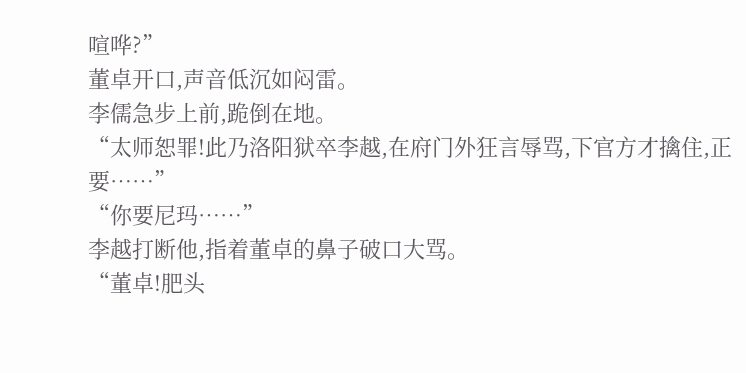喧哗?”
董卓开口,声音低沉如闷雷。
李儒急步上前,跪倒在地。
“太师恕罪!此乃洛阳狱卒李越,在府门外狂言辱骂,下官方才擒住,正要……”
“你要尼玛……”
李越打断他,指着董卓的鼻子破口大骂。
“董卓!肥头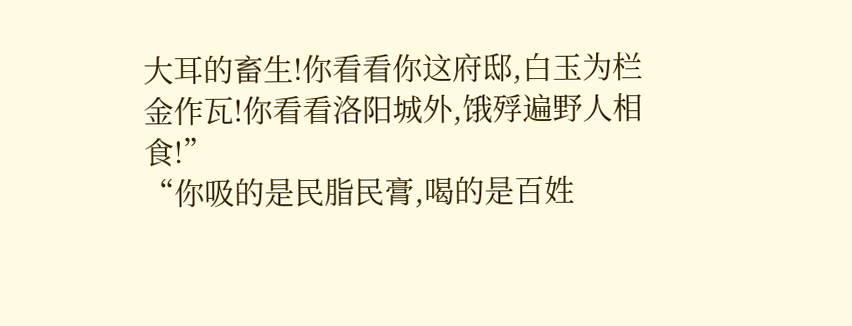大耳的畜生!你看看你这府邸,白玉为栏金作瓦!你看看洛阳城外,饿殍遍野人相食!”
“你吸的是民脂民膏,喝的是百姓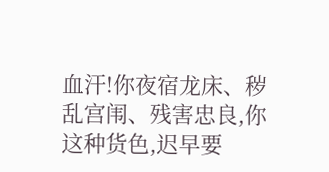血汗!你夜宿龙床、秽乱宫闱、残害忠良,你这种货色,迟早要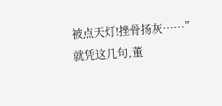被点天灯!挫骨扬灰……”
就凭这几句,董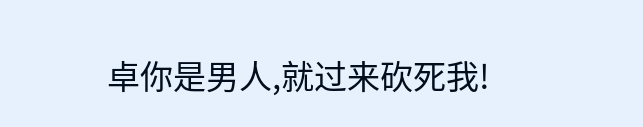卓你是男人,就过来砍死我!